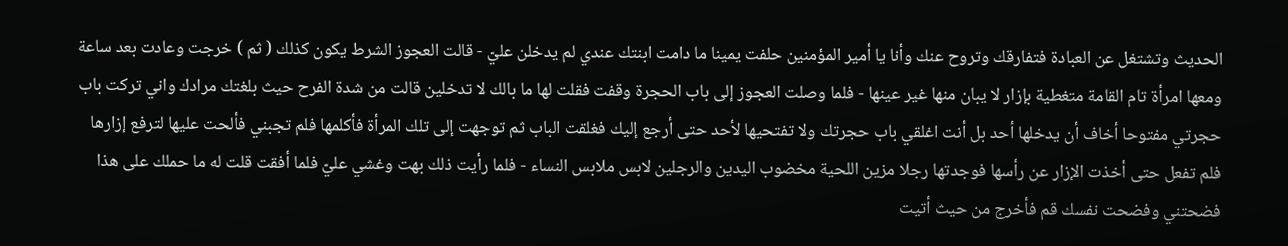الحديث وتشتغل عن العبادة فتفارقك وتروح عنك وأنا يا أمير المؤمنين حلفت يمينا ما دامت ابنتك عندي لم يدخلن عليّ - قالت العجوز الشرط يكون كذلك ( ثم ) خرجت وعادت بعد ساعة ومعها امرأة تام القامة متغطية بإزار لا يبان منها غير عينها - فلما وصلت العجوز إلى باب الحجرة وقفت فقلت لها ما بالك لا تدخلين قالت من شدة الفرح حيث بلغتك مرادك واني تركت باب حجرتي مفتوحا أخاف أن يدخلها أحد بل أنت اغلقي باب حجرتك ولا تفتحيها لأحد حتى أرجع إليك فغلقت الباب ثم توجهت إلى تلك المرأة فأكلمها فلم تجبني فألحت عليها لترفع إزارها فلم تفعل حتى أخذت الإزار عن رأسها فوجدتها رجلا مزين اللحية مخضوب اليدين والرجلين لابس ملابس النساء - فلما رأيت ذلك بهت وغشي عليّ فلما أفقت قلت له ما حملك على هذا فضحتني وفضحت نفسك قم فأخرج من حيث أتيت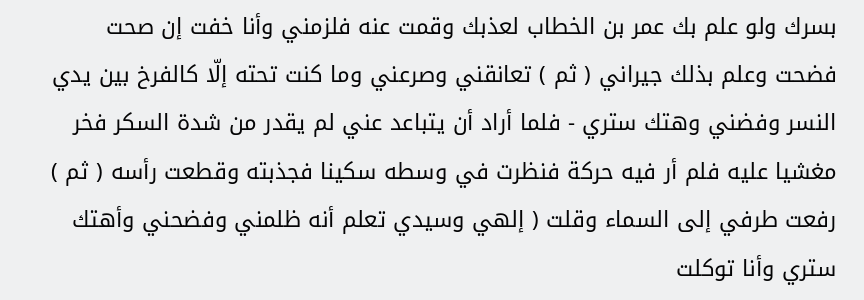بسرك ولو علم بك عمر بن الخطاب لعذبك وقمت عنه فلزمني وأنا خفت إن صحت فضحت وعلم بذلك جيراني ( ثم ) تعانقني وصرعني وما كنت تحته إلّا كالفرخ بين يدي النسر وفضني وهتك ستري - فلما أراد أن يتباعد عني لم يقدر من شدة السكر فخر مغشيا عليه فلم أر فيه حركة فنظرت في وسطه سكينا فجذبته وقطعت رأسه ( ثم ) رفعت طرفي إلى السماء وقلت ( إلهي وسيدي تعلم أنه ظلمني وفضحني وأهتك ستري وأنا توكلت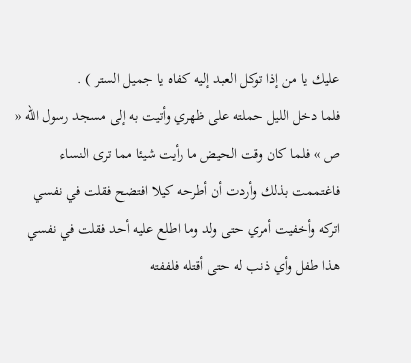عليك يا من إذا توكل العبد إليه كفاه يا جميل الستر ) .
فلما دخل الليل حملته على ظهري وأتيت به إلى مسجد رسول اللّه « ص » فلما كان وقت الحيض ما رأيت شيئا مما ترى النساء فاغتممت بذلك وأردت أن أطرحه كيلا افتضح فقلت في نفسي اتركه وأخفيت أمري حتى ولد وما اطلع عليه أحد فقلت في نفسي هذا طفل وأي ذنب له حتى أقتله فلففته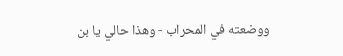ووضعته في المحراب - وهذا حالي يا بن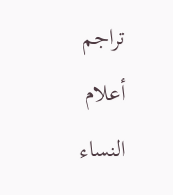تراجم أعلام النساء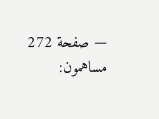— صفحة 272
مساهمون: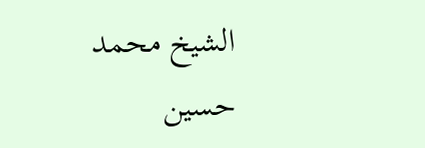الشيخ محمد حسين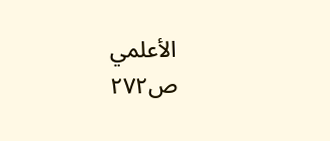الأعلمي
ص٢٧٢